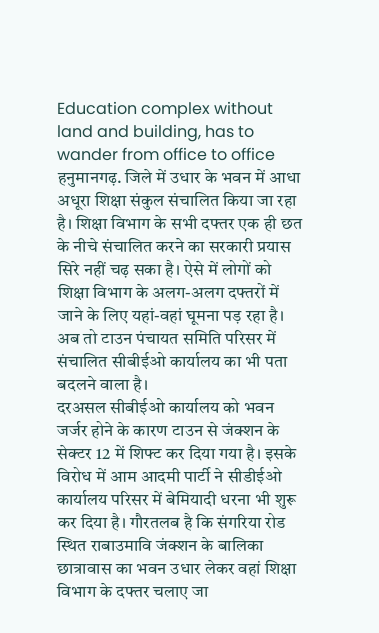Education complex without land and building, has to wander from office to office
हनुमानगढ़. जिले में उधार के भवन में आधा अधूरा शिक्षा संकुल संचालित किया जा रहा है। शिक्षा विभाग के सभी दफ्तर एक ही छत के नीचे संचालित करने का सरकारी प्रयास सिरे नहीं चढ़ सका है। ऐसे में लोगों को शिक्षा विभाग के अलग-अलग दफ्तरों में जाने के लिए यहां-वहां घूमना पड़ रहा है। अब तो टाउन पंचायत समिति परिसर में संचालित सीबीईओ कार्यालय का भी पता बदलने वाला है।
दरअसल सीबीईओ कार्यालय को भवन जर्जर होने के कारण टाउन से जंक्शन के सेक्टर 12 में शिफ्ट कर दिया गया है। इसके विरोध में आम आदमी पार्टी ने सीडीईओ कार्यालय परिसर में बेमियादी धरना भी शुरू कर दिया है। गौरतलब है कि संगरिया रोड स्थित राबाउमावि जंक्शन के बालिका छात्रावास का भवन उधार लेकर वहां शिक्षा विभाग के दफ्तर चलाए जा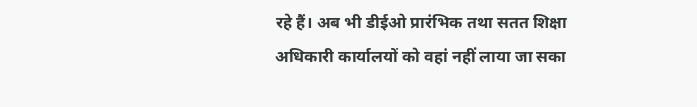रहे हैं। अब भी डीईओ प्रारंभिक तथा सतत शिक्षा अधिकारी कार्यालयों को वहां नहीं लाया जा सका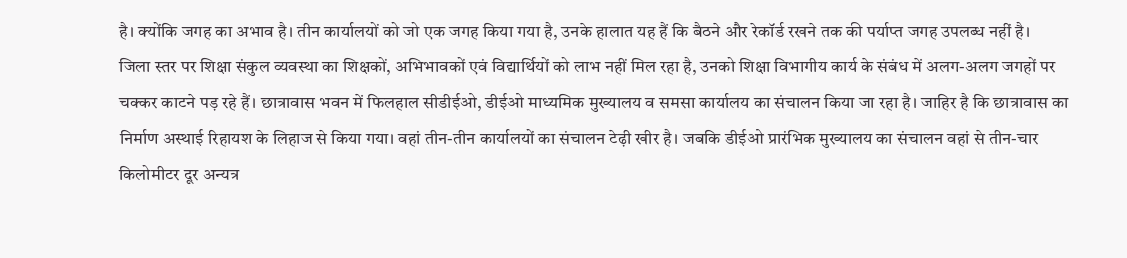है। क्योंकि जगह का अभाव है। तीन कार्यालयों को जो एक जगह किया गया है, उनके हालात यह हैं कि बैठने और रेकॉर्ड रखने तक की पर्याप्त जगह उपलब्ध नहीं है।
जिला स्तर पर शिक्षा संकुल व्यवस्था का शिक्षकों, अभिभावकों एवं विद्यार्थियों को लाभ नहीं मिल रहा है, उनको शिक्षा विभागीय कार्य के संबंध में अलग-अलग जगहों पर चक्कर काटने पड़ रहे हैं। छात्रावास भवन में फिलहाल सीडीईओ, डीईओ माध्यमिक मुख्यालय व समसा कार्यालय का संचालन किया जा रहा है। जाहिर है कि छात्रावास का निर्माण अस्थाई रिहायश के लिहाज से किया गया। वहां तीन-तीन कार्यालयों का संचालन टेढ़ी खीर है। जबकि डीईओ प्रारंभिक मुख्यालय का संचालन वहां से तीन-चार किलोमीटर दूर अन्यत्र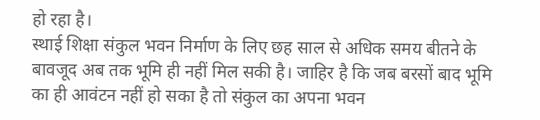हो रहा है।
स्थाई शिक्षा संकुल भवन निर्माण के लिए छह साल से अधिक समय बीतने के बावजूद अब तक भूमि ही नहीं मिल सकी है। जाहिर है कि जब बरसों बाद भूमि का ही आवंटन नहीं हो सका है तो संकुल का अपना भवन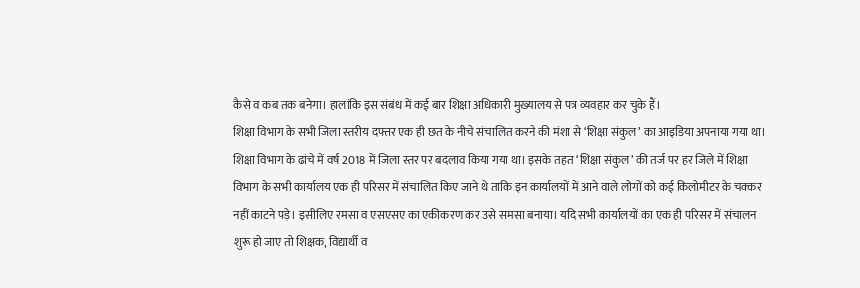कैसे व कब तक बनेगा। हालांकि इस संबंध में कई बार शिक्षा अधिकारी मुख्यालय से पत्र व्यवहार कर चुके हैं।
शिक्षा विभाग के सभी जिला स्तरीय दफ्तर एक ही छत के नीचे संचालित करने की मंशा से ‘शिक्षा संकुल’ का आइडिया अपनाया गया था। शिक्षा विभाग के ढांचे में वर्ष 2018 में जिला स्तर पर बदलाव किया गया था। इसके तहत ‘शिक्षा संकुल’ की तर्ज पर हर जिले में शिक्षा विभाग के सभी कार्यालय एक ही परिसर में संचालित किए जाने थे ताकि इन कार्यालयों में आने वाले लोगों को कई किलोमीटर के चक्कर नहीं काटने पड़े। इसीलिए रमसा व एसएसए का एकीकरण कर उसे समसा बनाया। यदि सभी कार्यालयों का एक ही परिसर में संचालन शुरू हो जाए तो शिक्षक, विद्यार्थी व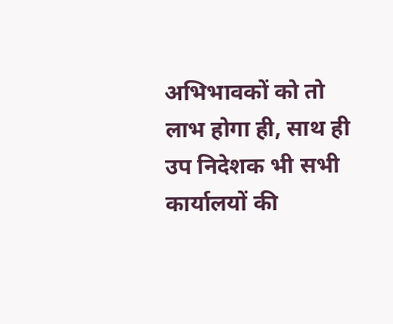अभिभावकों को तो लाभ होगा ही, साथ ही उप निदेशक भी सभी कार्यालयों की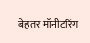बेहतर मॉनीटरिंग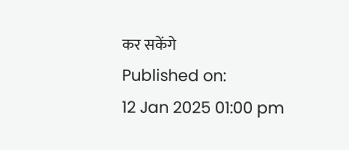कर सकेंगे
Published on:
12 Jan 2025 01:00 pm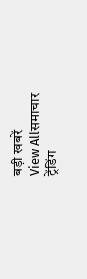बड़ी खबरें
View Allसमाचार
ट्रेंडिंग